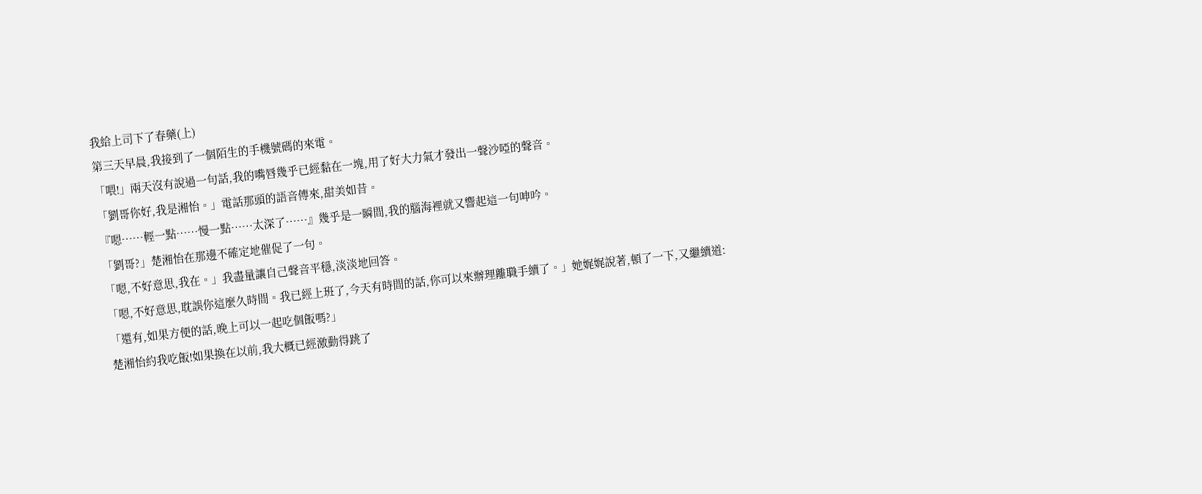我給上司下了春藥(上)
第三天早晨,我接到了一個陌生的手機號碼的來電。
「喂!」兩天沒有說過一句話,我的嘴唇幾乎已經黏在一塊,用了好大力氣才發出一聲沙啞的聲音。
「劉哥你好,我是湘怡。」電話那頭的語音傳來,甜美如昔。
『嗯……輕一點……慢一點……太深了……』幾乎是一瞬間,我的腦海裡就又響起這一句呻吟。
「劉哥?」楚湘怡在那邊不確定地催促了一句。
「嗯,不好意思,我在。」我盡量讓自己聲音平穩,淡淡地回答。
「嗯,不好意思,耽誤你這麼久時間。我已經上班了,今天有時間的話,你可以來辦理離職手續了。」她娓娓說著,頓了一下,又繼續道:「還有,如果方便的話,晚上可以一起吃個飯嗎?」
楚湘怡約我吃飯!如果換在以前,我大概已經激動得跳了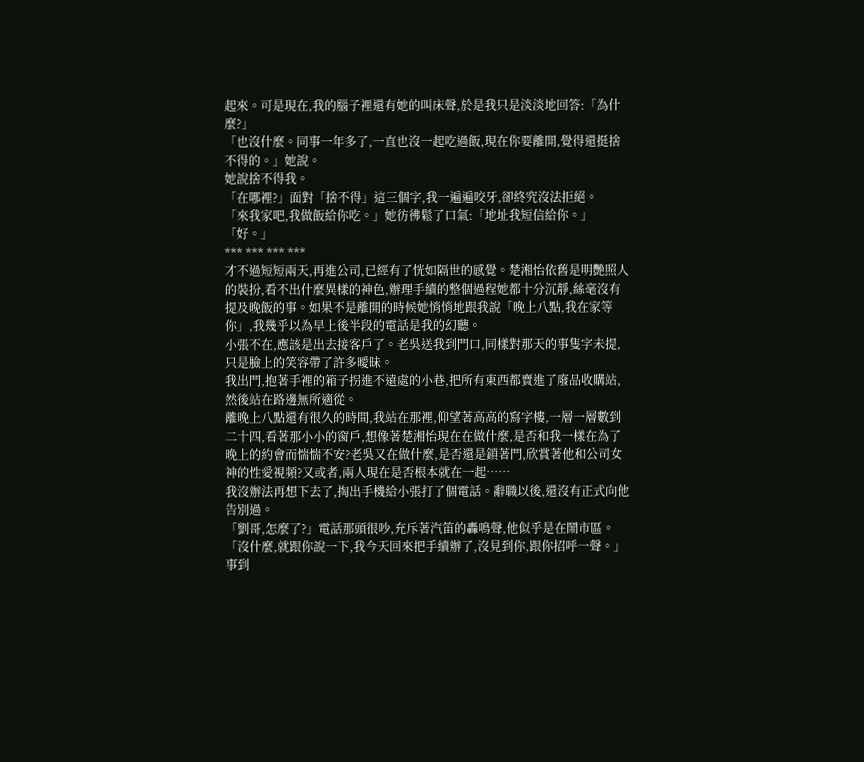起來。可是現在,我的腦子裡還有她的叫床聲,於是我只是淡淡地回答:「為什麼?」
「也沒什麼。同事一年多了,一直也沒一起吃過飯,現在你要離開,覺得還挺捨不得的。」她說。
她說捨不得我。
「在哪裡?」面對「捨不得」這三個字,我一遍遍咬牙,卻終究沒法拒絕。
「來我家吧,我做飯給你吃。」她彷彿鬆了口氣:「地址我短信給你。」
「好。」
*** *** *** ***
才不過短短兩天,再進公司,已經有了恍如隔世的感覺。楚湘怡依舊是明艷照人的裝扮,看不出什麼異樣的神色,辦理手續的整個過程她都十分沉靜,絲毫沒有提及晚飯的事。如果不是離開的時候她悄悄地跟我說「晚上八點,我在家等你」,我幾乎以為早上後半段的電話是我的幻聽。
小張不在,應該是出去接客戶了。老吳送我到門口,同樣對那天的事隻字未提,只是臉上的笑容帶了許多曖昧。
我出門,抱著手裡的箱子拐進不遠處的小巷,把所有東西都賣進了廢品收購站,然後站在路邊無所適從。
離晚上八點還有很久的時間,我站在那裡,仰望著高高的寫字樓,一層一層數到二十四,看著那小小的窗戶,想像著楚湘怡現在在做什麼,是否和我一樣在為了晚上的約會而惴惴不安?老吳又在做什麼,是否還是鎖著門,欣賞著他和公司女神的性愛視頻?又或者,兩人現在是否根本就在一起……
我沒辦法再想下去了,掏出手機給小張打了個電話。辭職以後,還沒有正式向他告別過。
「劉哥,怎麼了?」電話那頭很吵,充斥著汽笛的轟鳴聲,他似乎是在鬧市區。
「沒什麼,就跟你說一下,我今天回來把手續辦了,沒見到你,跟你招呼一聲。」事到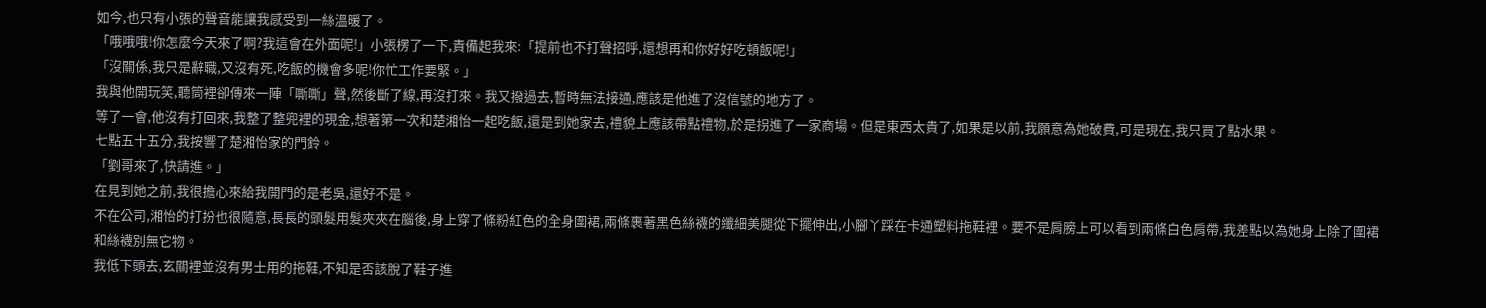如今,也只有小張的聲音能讓我感受到一絲溫暖了。
「哦哦哦!你怎麼今天來了啊?我這會在外面呢!」小張楞了一下,責備起我來:「提前也不打聲招呼,還想再和你好好吃頓飯呢!」
「沒關係,我只是辭職,又沒有死,吃飯的機會多呢!你忙工作要緊。」
我與他開玩笑,聽筒裡卻傳來一陣「嘶嘶」聲,然後斷了線,再沒打來。我又撥過去,暫時無法接通,應該是他進了沒信號的地方了。
等了一會,他沒有打回來,我整了整兜裡的現金,想著第一次和楚湘怡一起吃飯,還是到她家去,禮貌上應該帶點禮物,於是拐進了一家商場。但是東西太貴了,如果是以前,我願意為她破費,可是現在,我只買了點水果。
七點五十五分,我按響了楚湘怡家的門鈴。
「劉哥來了,快請進。」
在見到她之前,我很擔心來給我開門的是老吳,還好不是。
不在公司,湘怡的打扮也很隨意,長長的頭髮用髮夾夾在腦後,身上穿了條粉紅色的全身圍裙,兩條裹著黑色絲襪的纖細美腿從下擺伸出,小腳丫踩在卡通塑料拖鞋裡。要不是肩膀上可以看到兩條白色肩帶,我差點以為她身上除了圍裙和絲襪別無它物。
我低下頭去,玄關裡並沒有男士用的拖鞋,不知是否該脫了鞋子進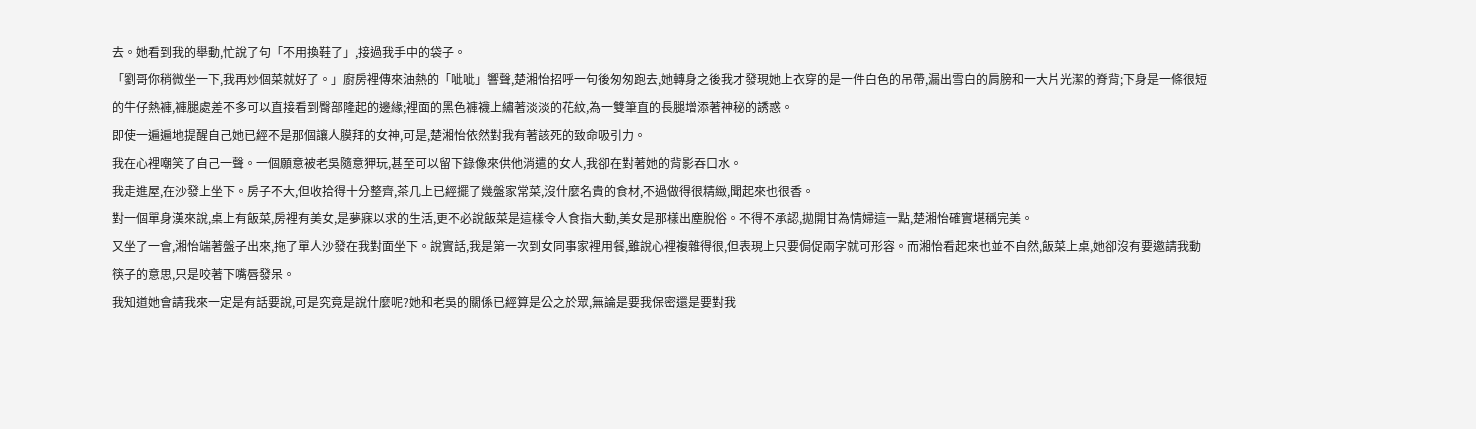去。她看到我的舉動,忙說了句「不用換鞋了」,接過我手中的袋子。
「劉哥你稍微坐一下,我再炒個菜就好了。」廚房裡傳來油熱的「呲呲」響聲,楚湘怡招呼一句後匆匆跑去,她轉身之後我才發現她上衣穿的是一件白色的吊帶,漏出雪白的肩膀和一大片光潔的脊背;下身是一條很短的牛仔熱褲,褲腿處差不多可以直接看到臀部隆起的邊緣;裡面的黑色褲襪上繡著淡淡的花紋,為一雙筆直的長腿增添著神秘的誘惑。
即使一遍遍地提醒自己她已經不是那個讓人膜拜的女神,可是,楚湘怡依然對我有著該死的致命吸引力。
我在心裡嘲笑了自己一聲。一個願意被老吳隨意狎玩,甚至可以留下錄像來供他消遣的女人,我卻在對著她的背影吞口水。
我走進屋,在沙發上坐下。房子不大,但收拾得十分整齊,茶几上已經擺了幾盤家常菜,沒什麼名貴的食材,不過做得很精緻,聞起來也很香。
對一個單身漢來說,桌上有飯菜,房裡有美女,是夢寐以求的生活,更不必說飯菜是這樣令人食指大動,美女是那樣出塵脫俗。不得不承認,拋開甘為情婦這一點,楚湘怡確實堪稱完美。
又坐了一會,湘怡端著盤子出來,拖了單人沙發在我對面坐下。說實話,我是第一次到女同事家裡用餐,雖說心裡複雜得很,但表現上只要侷促兩字就可形容。而湘怡看起來也並不自然,飯菜上桌,她卻沒有要邀請我動筷子的意思,只是咬著下嘴唇發呆。
我知道她會請我來一定是有話要說,可是究竟是說什麼呢?她和老吳的關係已經算是公之於眾,無論是要我保密還是要對我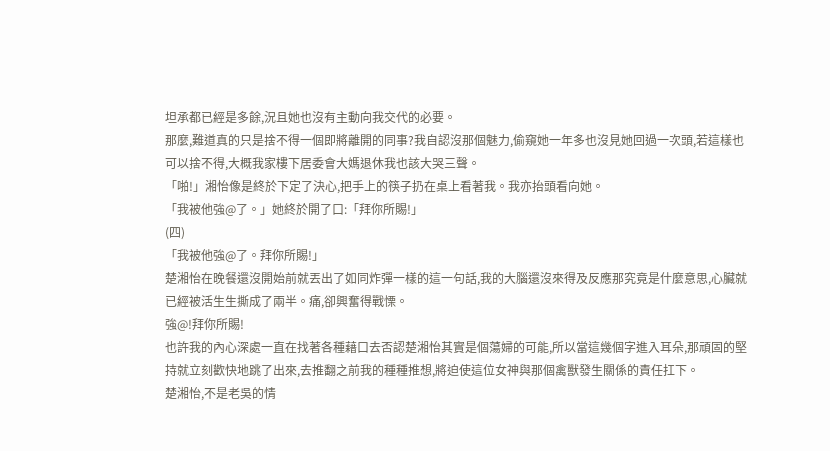坦承都已經是多餘,況且她也沒有主動向我交代的必要。
那麼,難道真的只是捨不得一個即將離開的同事?我自認沒那個魅力,偷窺她一年多也沒見她回過一次頭,若這樣也可以捨不得,大概我家樓下居委會大媽退休我也該大哭三聲。
「啪!」湘怡像是終於下定了決心,把手上的筷子扔在桌上看著我。我亦抬頭看向她。
「我被他強@了。」她終於開了口:「拜你所賜!」
(四)
「我被他強@了。拜你所賜!」
楚湘怡在晚餐還沒開始前就丟出了如同炸彈一樣的這一句話,我的大腦還沒來得及反應那究竟是什麼意思,心臟就已經被活生生撕成了兩半。痛,卻興奮得戰慄。
強@!拜你所賜!
也許我的內心深處一直在找著各種藉口去否認楚湘怡其實是個蕩婦的可能,所以當這幾個字進入耳朵,那頑固的堅持就立刻歡快地跳了出來,去推翻之前我的種種推想,將迫使這位女神與那個禽獸發生關係的責任扛下。
楚湘怡,不是老吳的情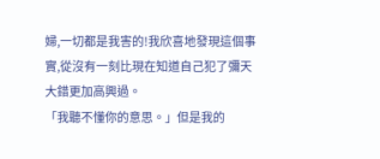婦,一切都是我害的!我欣喜地發現這個事實,從沒有一刻比現在知道自己犯了彌天大錯更加高興過。
「我聽不懂你的意思。」但是我的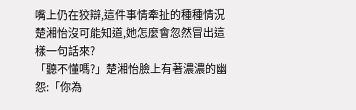嘴上仍在狡辯,這件事情牽扯的種種情況楚湘怡沒可能知道,她怎麼會忽然冒出這樣一句話來?
「聽不懂嗎?」楚湘怡臉上有著濃濃的幽怨:「你為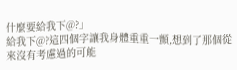什麼要給我下@?」
給我下@?這四個字讓我身體重重一顫,想到了那個從來沒有考慮過的可能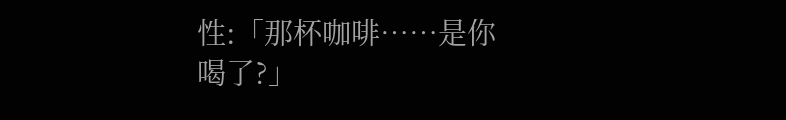性:「那杯咖啡……是你喝了?」